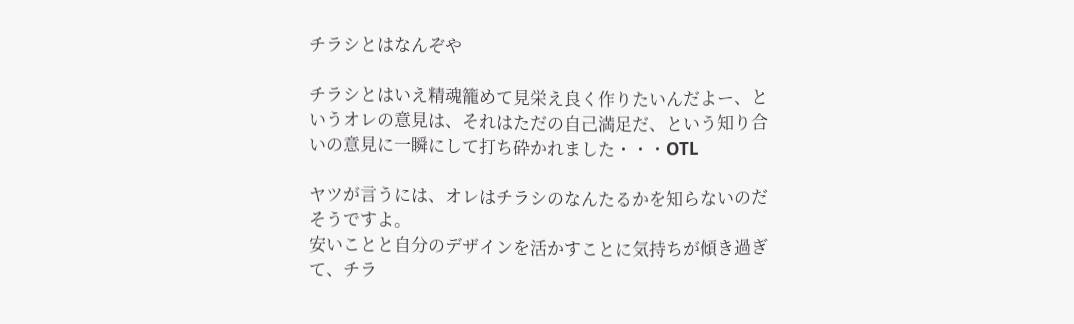チラシとはなんぞや

チラシとはいえ精魂籠めて見栄え良く作りたいんだよー、というオレの意見は、それはただの自己満足だ、という知り合いの意見に一瞬にして打ち砕かれました・・・OTL

ヤツが言うには、オレはチラシのなんたるかを知らないのだそうですよ。
安いことと自分のデザインを活かすことに気持ちが傾き過ぎて、チラ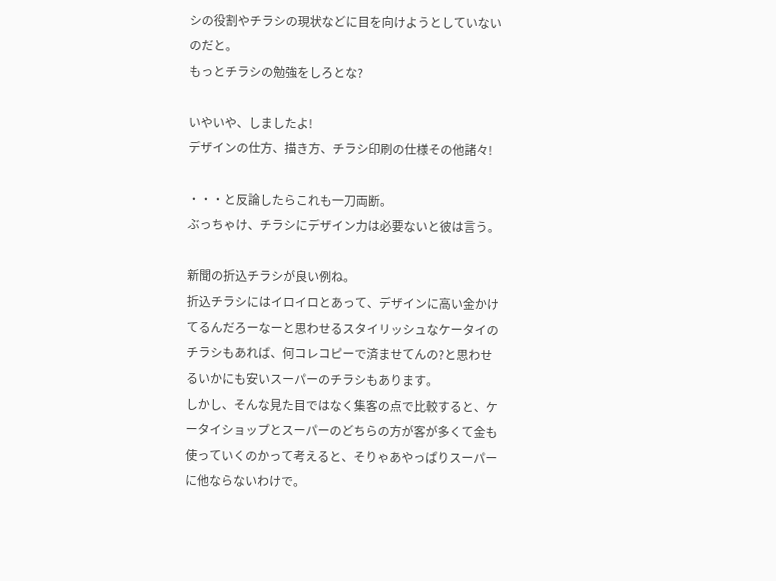シの役割やチラシの現状などに目を向けようとしていないのだと。
もっとチラシの勉強をしろとな?

いやいや、しましたよ!
デザインの仕方、描き方、チラシ印刷の仕様その他諸々!

・・・と反論したらこれも一刀両断。
ぶっちゃけ、チラシにデザイン力は必要ないと彼は言う。

新聞の折込チラシが良い例ね。
折込チラシにはイロイロとあって、デザインに高い金かけてるんだろーなーと思わせるスタイリッシュなケータイのチラシもあれば、何コレコピーで済ませてんの?と思わせるいかにも安いスーパーのチラシもあります。
しかし、そんな見た目ではなく集客の点で比較すると、ケータイショップとスーパーのどちらの方が客が多くて金も使っていくのかって考えると、そりゃあやっぱりスーパーに他ならないわけで。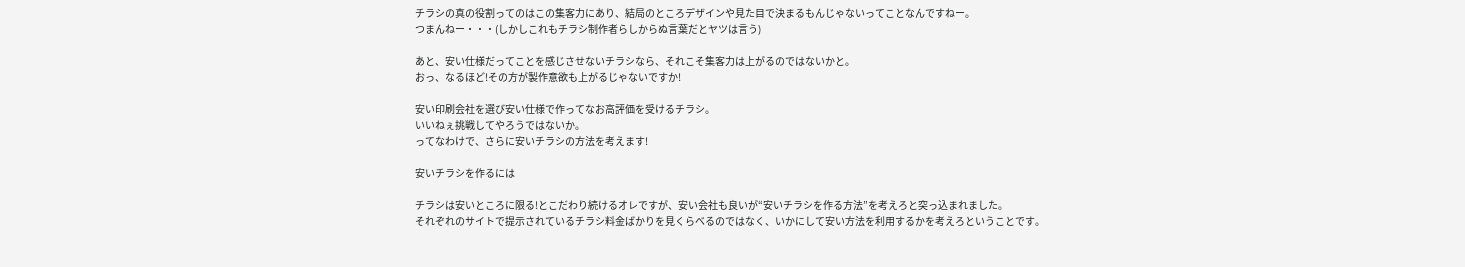チラシの真の役割ってのはこの集客力にあり、結局のところデザインや見た目で決まるもんじゃないってことなんですねー。
つまんねー・・・(しかしこれもチラシ制作者らしからぬ言葉だとヤツは言う)

あと、安い仕様だってことを感じさせないチラシなら、それこそ集客力は上がるのではないかと。
おっ、なるほど!その方が製作意欲も上がるじゃないですか!

安い印刷会社を選び安い仕様で作ってなお高評価を受けるチラシ。
いいねぇ挑戦してやろうではないか。
ってなわけで、さらに安いチラシの方法を考えます!

安いチラシを作るには

チラシは安いところに限る!とこだわり続けるオレですが、安い会社も良いが“安いチラシを作る方法”を考えろと突っ込まれました。
それぞれのサイトで提示されているチラシ料金ばかりを見くらべるのではなく、いかにして安い方法を利用するかを考えろということです。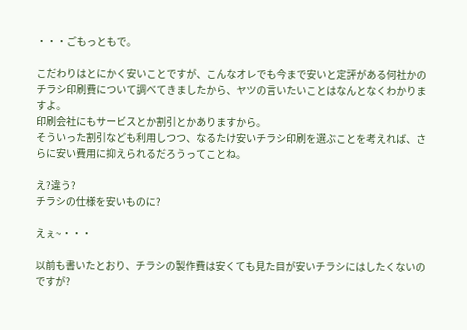・・・ごもっともで。

こだわりはとにかく安いことですが、こんなオレでも今まで安いと定評がある何社かのチラシ印刷費について調べてきましたから、ヤツの言いたいことはなんとなくわかりますよ。
印刷会社にもサービスとか割引とかありますから。
そういった割引なども利用しつつ、なるたけ安いチラシ印刷を選ぶことを考えれば、さらに安い費用に抑えられるだろうってことね。

え?違う?
チラシの仕様を安いものに?

えぇ~・・・

以前も書いたとおり、チラシの製作費は安くても見た目が安いチラシにはしたくないのですが?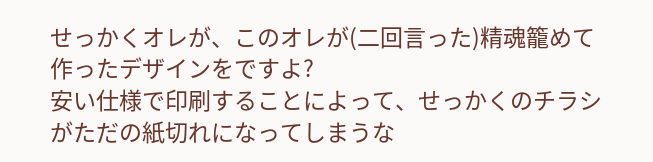せっかくオレが、このオレが(二回言った)精魂籠めて作ったデザインをですよ?
安い仕様で印刷することによって、せっかくのチラシがただの紙切れになってしまうな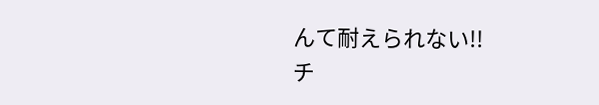んて耐えられない!!
チ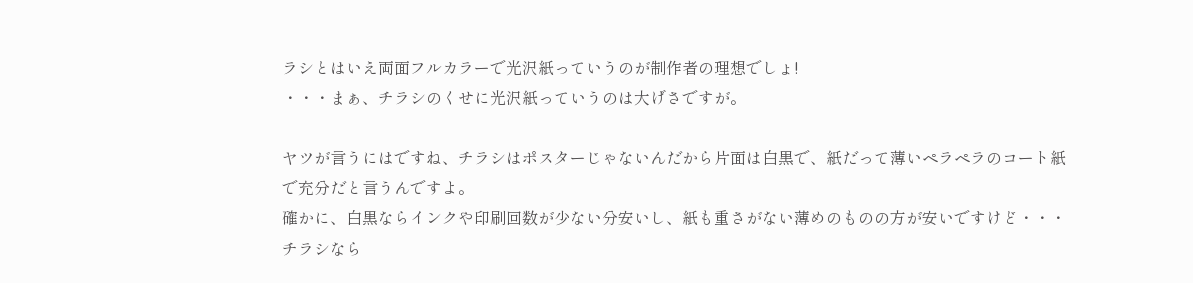ラシとはいえ両面フルカラーで光沢紙っていうのが制作者の理想でしょ!
・・・まぁ、チラシのくせに光沢紙っていうのは大げさですが。

ヤツが言うにはですね、チラシはポスターじゃないんだから片面は白黒で、紙だって薄いペラペラのコート紙で充分だと言うんですよ。
確かに、白黒ならインクや印刷回数が少ない分安いし、紙も重さがない薄めのものの方が安いですけど・・・
チラシなら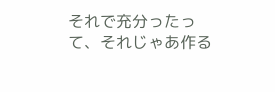それで充分ったって、それじゃあ作る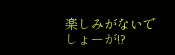楽しみがないでしょーが!?